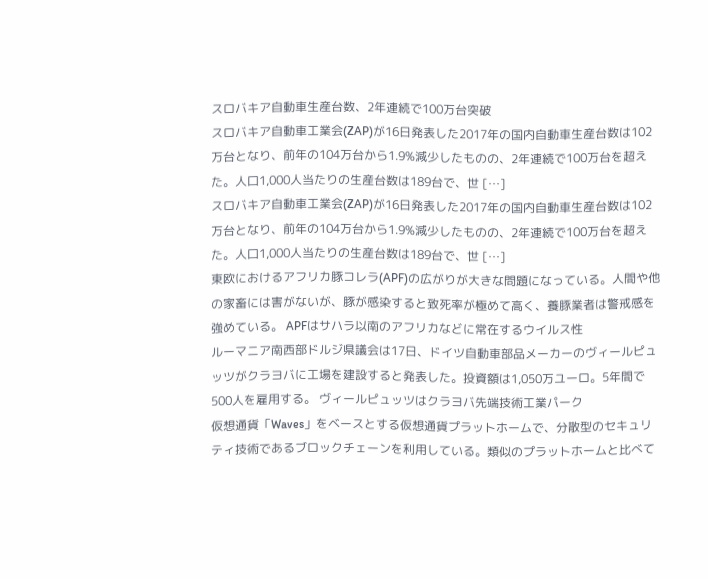スロバキア自動車生産台数、2年連続で100万台突破
スロバキア自動車工業会(ZAP)が16日発表した2017年の国内自動車生産台数は102万台となり、前年の104万台から1.9%減少したものの、2年連続で100万台を超えた。人口1,000人当たりの生産台数は189台で、世 […]
スロバキア自動車工業会(ZAP)が16日発表した2017年の国内自動車生産台数は102万台となり、前年の104万台から1.9%減少したものの、2年連続で100万台を超えた。人口1,000人当たりの生産台数は189台で、世 […]
東欧におけるアフリカ豚コレラ(APF)の広がりが大きな問題になっている。人間や他の家畜には害がないが、豚が感染すると致死率が極めて高く、養豚業者は警戒感を強めている。 APFはサハラ以南のアフリカなどに常在するウイルス性
ルーマニア南西部ドルジ県議会は17日、ドイツ自動車部品メーカーのヴィールピュッツがクラヨバに工場を建設すると発表した。投資額は1,050万ユーロ。5年間で500人を雇用する。 ヴィールピュッツはクラヨバ先端技術工業パーク
仮想通貨「Waves」をベースとする仮想通貨プラットホームで、分散型のセキュリティ技術であるブロックチェーンを利用している。類似のプラットホームと比べて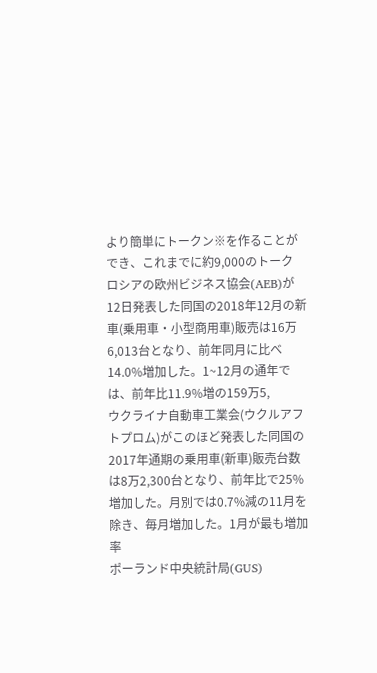より簡単にトークン※を作ることができ、これまでに約9,000のトーク
ロシアの欧州ビジネス協会(AEB)が12日発表した同国の2018年12月の新車(乗用車・小型商用車)販売は16万6,013台となり、前年同月に比べ14.0%増加した。1~12月の通年では、前年比11.9%増の159万5,
ウクライナ自動車工業会(ウクルアフトプロム)がこのほど発表した同国の2017年通期の乗用車(新車)販売台数は8万2,300台となり、前年比で25%増加した。月別では0.7%減の11月を除き、毎月増加した。1月が最も増加率
ポーランド中央統計局(GUS)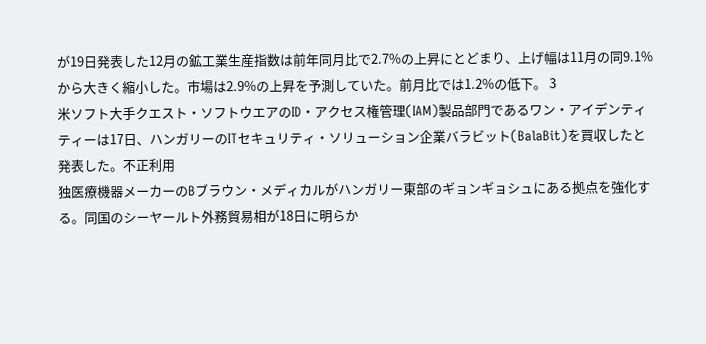が19日発表した12月の鉱工業生産指数は前年同月比で2.7%の上昇にとどまり、上げ幅は11月の同9.1%から大きく縮小した。市場は2.9%の上昇を予測していた。前月比では1.2%の低下。 3
米ソフト大手クエスト・ソフトウエアのID・アクセス権管理(IAM)製品部門であるワン・アイデンティティーは17日、ハンガリーのITセキュリティ・ソリューション企業バラビット(BalaBit)を買収したと発表した。不正利用
独医療機器メーカーのBブラウン・メディカルがハンガリー東部のギョンギョシュにある拠点を強化する。同国のシーヤールト外務貿易相が18日に明らか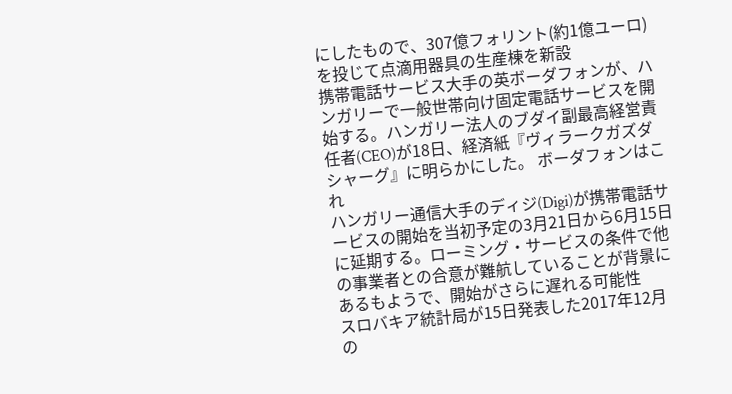にしたもので、307億フォリント(約1億ユーロ)を投じて点滴用器具の生産棟を新設
携帯電話サービス大手の英ボーダフォンが、ハンガリーで一般世帯向け固定電話サービスを開始する。ハンガリー法人のブダイ副最高経営責任者(CEO)が18日、経済紙『ヴィラークガズダシャーグ』に明らかにした。 ボーダフォンはこれ
ハンガリー通信大手のディジ(Digi)が携帯電話サービスの開始を当初予定の3月21日から6月15日に延期する。ローミング・サービスの条件で他の事業者との合意が難航していることが背景にあるもようで、開始がさらに遅れる可能性
スロバキア統計局が15日発表した2017年12月の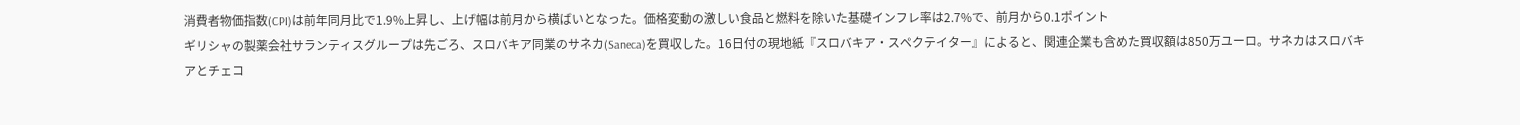消費者物価指数(CPI)は前年同月比で1.9%上昇し、上げ幅は前月から横ばいとなった。価格変動の激しい食品と燃料を除いた基礎インフレ率は2.7%で、前月から0.1ポイント
ギリシャの製薬会社サランティスグループは先ごろ、スロバキア同業のサネカ(Saneca)を買収した。16日付の現地紙『スロバキア・スペクテイター』によると、関連企業も含めた買収額は850万ユーロ。サネカはスロバキアとチェコ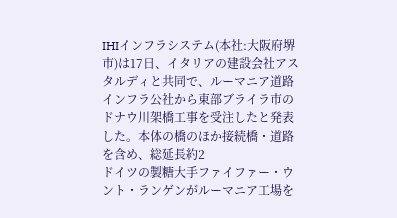IHIインフラシステム(本社:大阪府堺市)は17日、イタリアの建設会社アスタルディと共同で、ルーマニア道路インフラ公社から東部ブライラ市のドナウ川架橋工事を受注したと発表した。本体の橋のほか接続橋・道路を含め、総延長約2
ドイツの製糖大手ファイファー・ウント・ランゲンがルーマニア工場を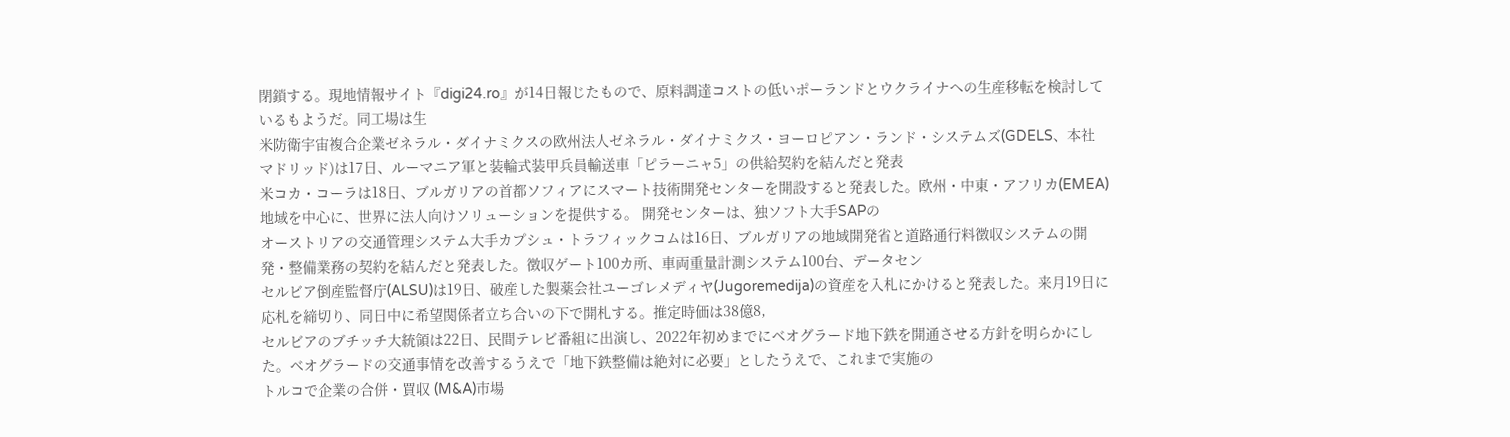閉鎖する。現地情報サイト『digi24.ro』が14日報じたもので、原料調達コストの低いポーランドとウクライナへの生産移転を検討しているもようだ。同工場は生
米防衛宇宙複合企業ゼネラル・ダイナミクスの欧州法人ゼネラル・ダイナミクス・ヨーロピアン・ランド・システムズ(GDELS、本社マドリッド)は17日、ルーマニア軍と装輪式装甲兵員輸送車「ピラーニャ5」の供給契約を結んだと発表
米コカ・コーラは18日、ブルガリアの首都ソフィアにスマート技術開発センターを開設すると発表した。欧州・中東・アフリカ(EMEA)地域を中心に、世界に法人向けソリューションを提供する。 開発センターは、独ソフト大手SAPの
オーストリアの交通管理システム大手カプシュ・トラフィックコムは16日、ブルガリアの地域開発省と道路通行料徴収システムの開発・整備業務の契約を結んだと発表した。徴収ゲート100カ所、車両重量計測システム100台、データセン
セルビア倒産監督庁(ALSU)は19日、破産した製薬会社ユーゴレメディヤ(Jugoremedija)の資産を入札にかけると発表した。来月19日に応札を締切り、同日中に希望関係者立ち合いの下で開札する。推定時価は38億8,
セルビアのブチッチ大統領は22日、民間テレビ番組に出演し、2022年初めまでにベオグラード地下鉄を開通させる方針を明らかにした。ベオグラードの交通事情を改善するうえで「地下鉄整備は絶対に必要」としたうえで、これまで実施の
トルコで企業の合併・買収 (M&A)市場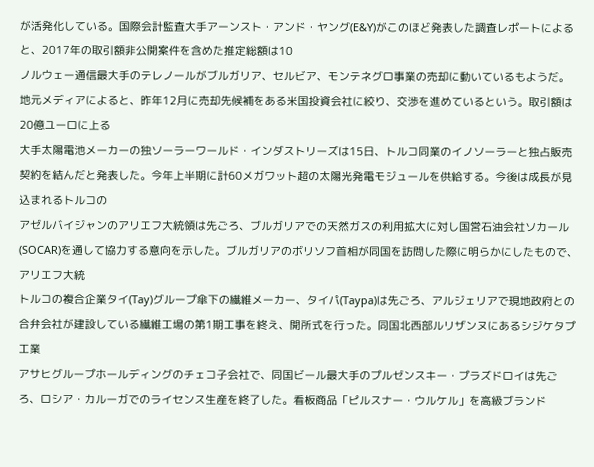が活発化している。国際会計監査大手アーンスト・アンド・ヤング(E&Y)がこのほど発表した調査レポートによると、2017年の取引額非公開案件を含めた推定総額は10
ノルウェー通信最大手のテレノールがブルガリア、セルビア、モンテネグロ事業の売却に動いているもようだ。地元メディアによると、昨年12月に売却先候補をある米国投資会社に絞り、交渉を進めているという。取引額は20億ユーロに上る
大手太陽電池メーカーの独ソーラーワールド・インダストリーズは15日、トルコ同業のイノソーラーと独占販売契約を結んだと発表した。今年上半期に計60メガワット超の太陽光発電モジュールを供給する。今後は成長が見込まれるトルコの
アゼルバイジャンのアリエフ大統領は先ごろ、ブルガリアでの天然ガスの利用拡大に対し国営石油会社ソカール(SOCAR)を通して協力する意向を示した。ブルガリアのボリソフ首相が同国を訪問した際に明らかにしたもので、アリエフ大統
トルコの複合企業タイ(Tay)グループ傘下の繊維メーカー、タイパ(Taypa)は先ごろ、アルジェリアで現地政府との合弁会社が建設している繊維工場の第1期工事を終え、開所式を行った。同国北西部ルリザンヌにあるシジケタプ工業
アサヒグループホールディングのチェコ子会社で、同国ビール最大手のプルゼンスキー・プラズドロイは先ごろ、ロシア・カルーガでのライセンス生産を終了した。看板商品「ピルスナー・ウルケル」を高級ブランド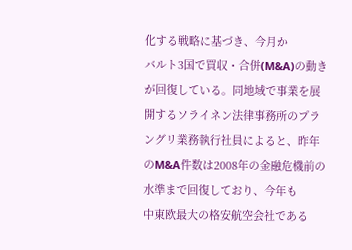化する戦略に基づき、今月か
バルト3国で買収・合併(M&A)の動きが回復している。同地域で事業を展開するソライネン法律事務所のプラングリ業務執行社員によると、昨年のM&A件数は2008年の金融危機前の水準まで回復しており、今年も
中東欧最大の格安航空会社である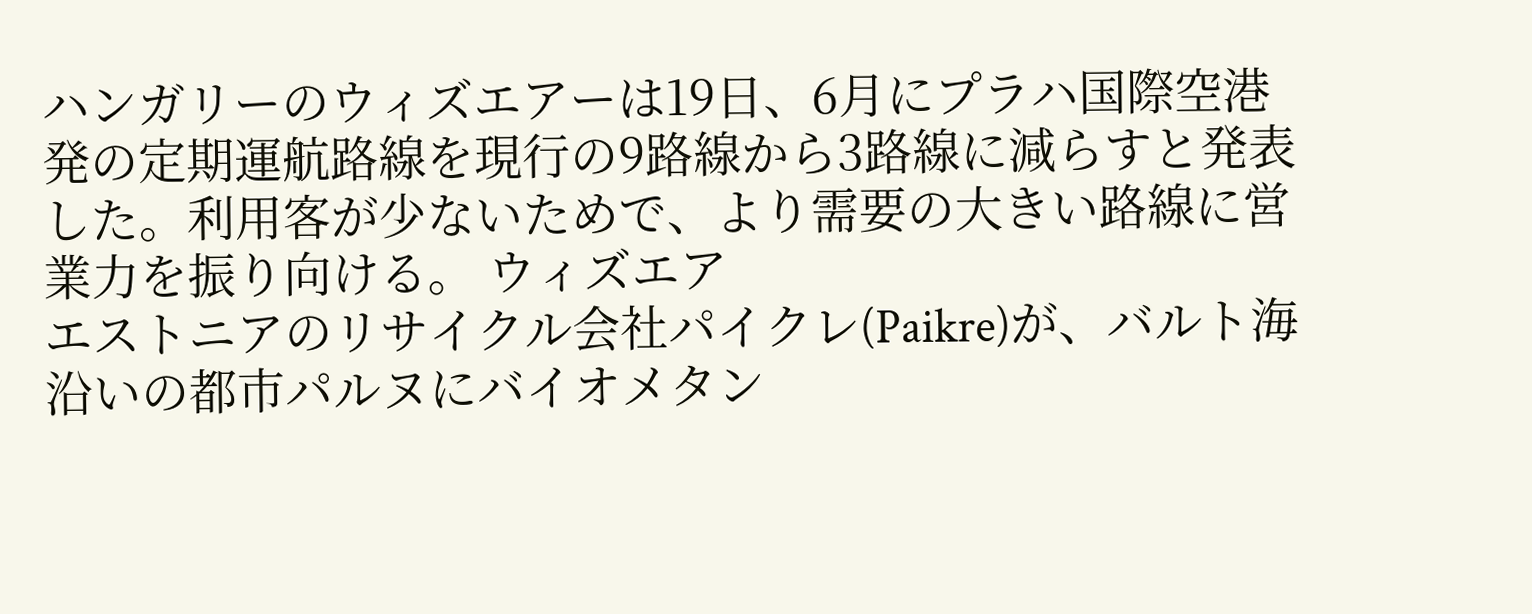ハンガリーのウィズエアーは19日、6月にプラハ国際空港発の定期運航路線を現行の9路線から3路線に減らすと発表した。利用客が少ないためで、より需要の大きい路線に営業力を振り向ける。 ウィズエア
エストニアのリサイクル会社パイクレ(Paikre)が、バルト海沿いの都市パルヌにバイオメタン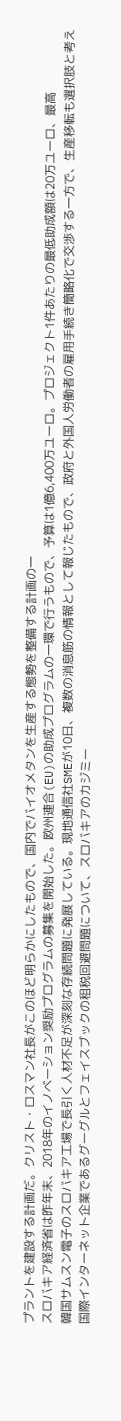プラントを建設する計画だ。クリスト・ロスマン社長がこのほど明らかにしたもので、国内でバイオメタンを生産する態勢を整備する計画の一
スロバキア経済省は昨年末、2018年のイノベーション奨励プログラムの募集を開始した。欧州連合(EU)の助成プログラムの一環で行うもので、予算は1億6,400万ユーロ。プロジェクト1件あたりの最低助成額は20万ユーロ、最高
韓国サムスン電子のスロバキア工場で長引く人材不足が深刻な存続問題に発展している。現地通信社SMEが10日、複数の消息筋の情報として報じたもので、政府と外国人労働者の雇用手続き簡略化で交渉する一方で、生産移転も選択肢と考え
国際インターネット企業であるグーグルとフェイスブックの租税回避問題について、スロバキアのカジミー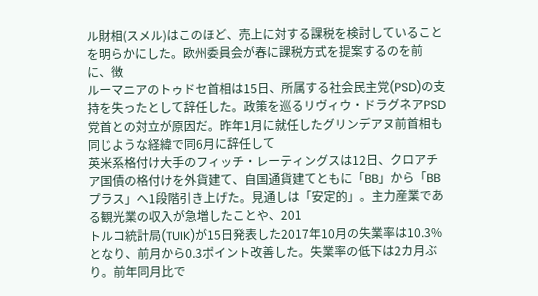ル財相(スメル)はこのほど、売上に対する課税を検討していることを明らかにした。欧州委員会が春に課税方式を提案するのを前に、徴
ルーマニアのトゥドセ首相は15日、所属する社会民主党(PSD)の支持を失ったとして辞任した。政策を巡るリヴィウ・ドラグネアPSD党首との対立が原因だ。昨年1月に就任したグリンデアヌ前首相も同じような経緯で同6月に辞任して
英米系格付け大手のフィッチ・レーティングスは12日、クロアチア国債の格付けを外貨建て、自国通貨建てともに「BB」から「BBプラス」へ1段階引き上げた。見通しは「安定的」。主力産業である観光業の収入が急増したことや、201
トルコ統計局(TUIK)が15日発表した2017年10月の失業率は10.3%となり、前月から0.3ポイント改善した。失業率の低下は2カ月ぶり。前年同月比で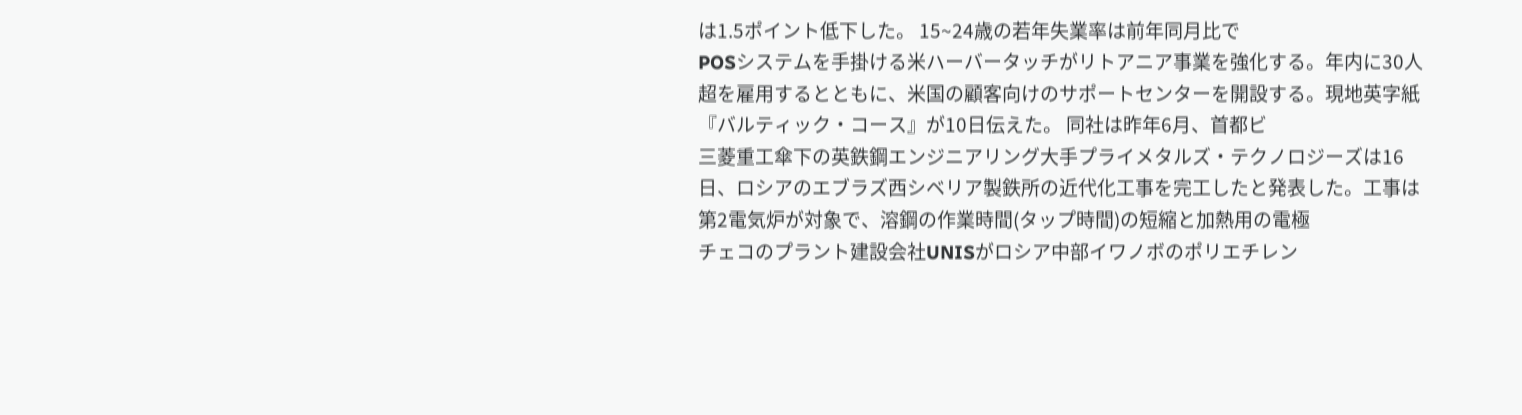は1.5ポイント低下した。 15~24歳の若年失業率は前年同月比で
POSシステムを手掛ける米ハーバータッチがリトアニア事業を強化する。年内に30人超を雇用するとともに、米国の顧客向けのサポートセンターを開設する。現地英字紙『バルティック・コース』が10日伝えた。 同社は昨年6月、首都ビ
三菱重工傘下の英鉄鋼エンジニアリング大手プライメタルズ・テクノロジーズは16日、ロシアのエブラズ西シベリア製鉄所の近代化工事を完工したと発表した。工事は第2電気炉が対象で、溶鋼の作業時間(タップ時間)の短縮と加熱用の電極
チェコのプラント建設会社UNISがロシア中部イワノボのポリエチレン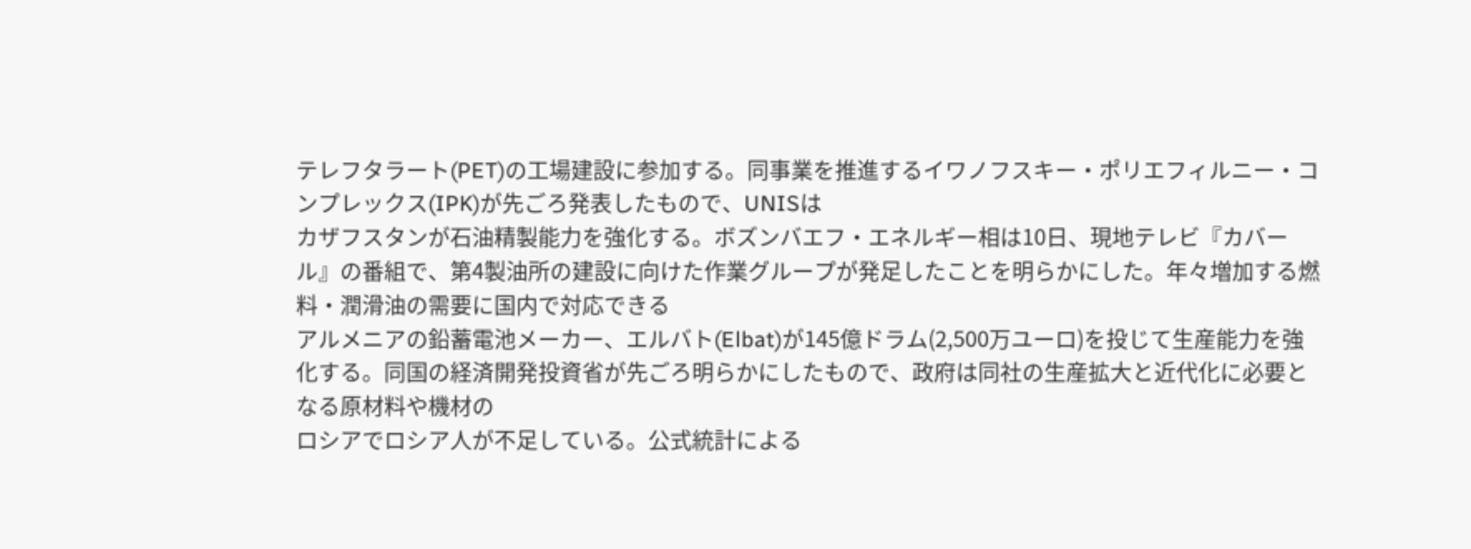テレフタラート(PET)の工場建設に参加する。同事業を推進するイワノフスキー・ポリエフィルニー・コンプレックス(IPK)が先ごろ発表したもので、UNISは
カザフスタンが石油精製能力を強化する。ボズンバエフ・エネルギー相は10日、現地テレビ『カバール』の番組で、第4製油所の建設に向けた作業グループが発足したことを明らかにした。年々増加する燃料・潤滑油の需要に国内で対応できる
アルメニアの鉛蓄電池メーカー、エルバト(Elbat)が145億ドラム(2,500万ユーロ)を投じて生産能力を強化する。同国の経済開発投資省が先ごろ明らかにしたもので、政府は同社の生産拡大と近代化に必要となる原材料や機材の
ロシアでロシア人が不足している。公式統計による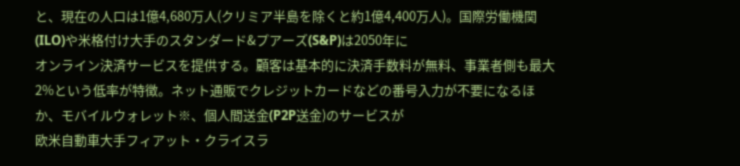と、現在の人口は1億4,680万人(クリミア半島を除くと約1億4,400万人)。国際労働機関(ILO)や米格付け大手のスタンダード&プアーズ(S&P)は2050年に
オンライン決済サービスを提供する。顧客は基本的に決済手数料が無料、事業者側も最大2%という低率が特徴。ネット通販でクレジットカードなどの番号入力が不要になるほか、モバイルウォレット※、個人間送金(P2P送金)のサービスが
欧米自動車大手フィアット・クライスラ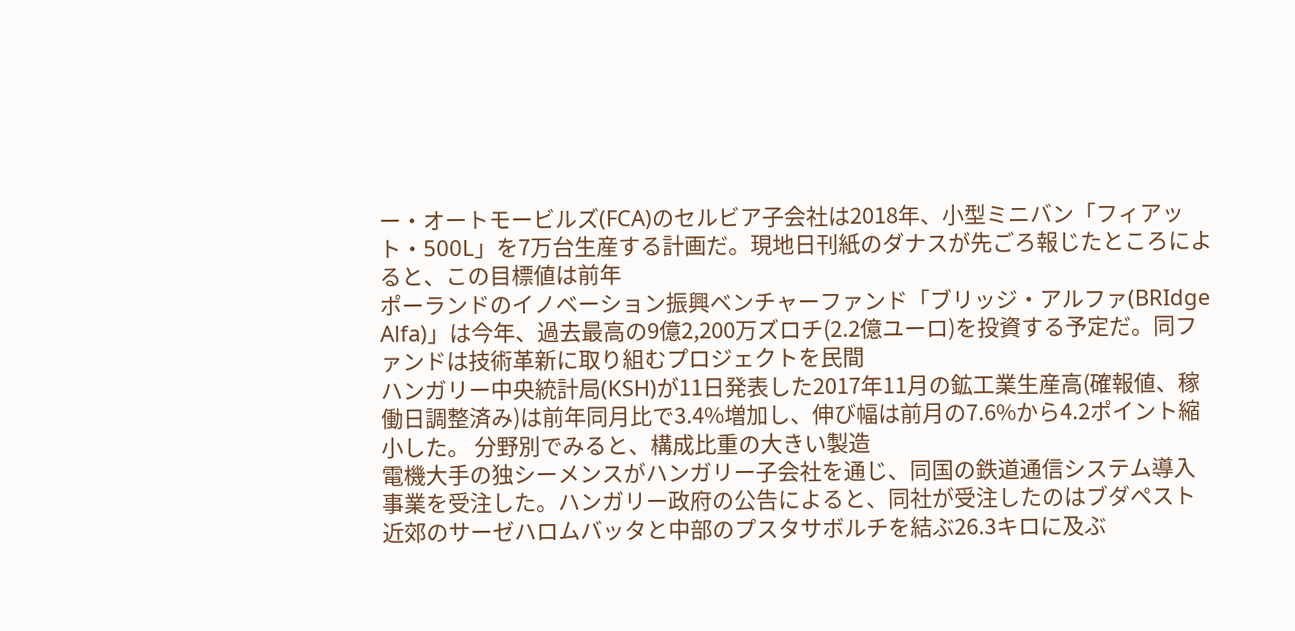ー・オートモービルズ(FCA)のセルビア子会社は2018年、小型ミニバン「フィアット・500L」を7万台生産する計画だ。現地日刊紙のダナスが先ごろ報じたところによると、この目標値は前年
ポーランドのイノベーション振興ベンチャーファンド「ブリッジ・アルファ(BRIdge Alfa)」は今年、過去最高の9億2,200万ズロチ(2.2億ユーロ)を投資する予定だ。同ファンドは技術革新に取り組むプロジェクトを民間
ハンガリー中央統計局(KSH)が11日発表した2017年11月の鉱工業生産高(確報値、稼働日調整済み)は前年同月比で3.4%増加し、伸び幅は前月の7.6%から4.2ポイント縮小した。 分野別でみると、構成比重の大きい製造
電機大手の独シーメンスがハンガリー子会社を通じ、同国の鉄道通信システム導入事業を受注した。ハンガリー政府の公告によると、同社が受注したのはブダペスト近郊のサーゼハロムバッタと中部のプスタサボルチを結ぶ26.3キロに及ぶ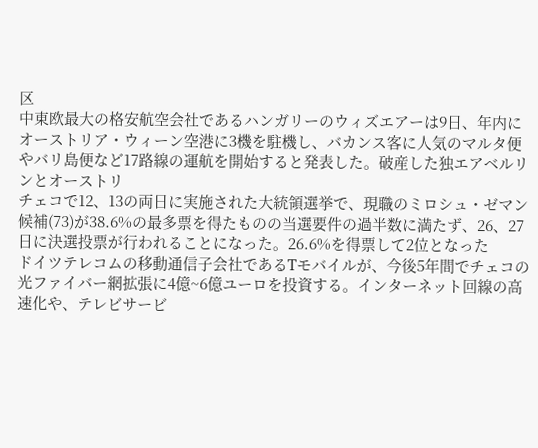区
中東欧最大の格安航空会社であるハンガリーのウィズエアーは9日、年内にオーストリア・ウィーン空港に3機を駐機し、バカンス客に人気のマルタ便やバリ島便など17路線の運航を開始すると発表した。破産した独エアベルリンとオーストリ
チェコで12、13の両日に実施された大統領選挙で、現職のミロシュ・ゼマン候補(73)が38.6%の最多票を得たものの当選要件の過半数に満たず、26、27日に決選投票が行われることになった。26.6%を得票して2位となった
ドイツテレコムの移動通信子会社であるTモバイルが、今後5年間でチェコの光ファイバー網拡張に4億~6億ユーロを投資する。インターネット回線の高速化や、テレビサービ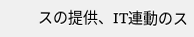スの提供、IT連動のス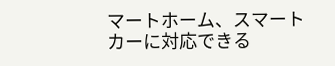マートホーム、スマートカーに対応できる